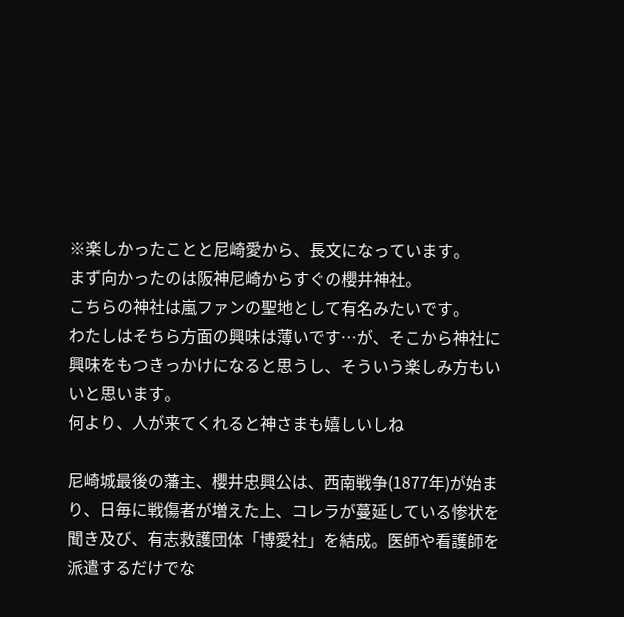※楽しかったことと尼崎愛から、長文になっています。
まず向かったのは阪神尼崎からすぐの櫻井神社。
こちらの神社は嵐ファンの聖地として有名みたいです。
わたしはそちら方面の興味は薄いです…が、そこから神社に興味をもつきっかけになると思うし、そういう楽しみ方もいいと思います。
何より、人が来てくれると神さまも嬉しいしね

尼崎城最後の藩主、櫻井忠興公は、西南戦争(1877年)が始まり、日毎に戦傷者が増えた上、コレラが蔓延している惨状を聞き及び、有志救護団体「博愛社」を結成。医師や看護師を派遣するだけでな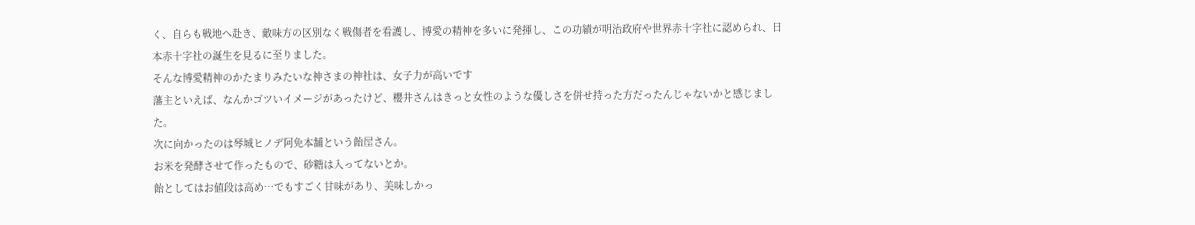く、自らも戦地へ赴き、敵味方の区別なく戦傷者を看護し、博愛の精神を多いに発揮し、この功績が明治政府や世界赤十字社に認められ、日本赤十字社の誕生を見るに至りました。
そんな博愛精神のかたまりみたいな神さまの神社は、女子力が高いです
藩主といえば、なんかゴツいイメージがあったけど、櫻井さんはきっと女性のような優しさを併せ持った方だったんじゃないかと感じました。
次に向かったのは琴城ヒノデ阿免本舗という飴屋さん。
お米を発酵させて作ったもので、砂糖は入ってないとか。
飴としてはお値段は高め…でもすごく甘味があり、美味しかっ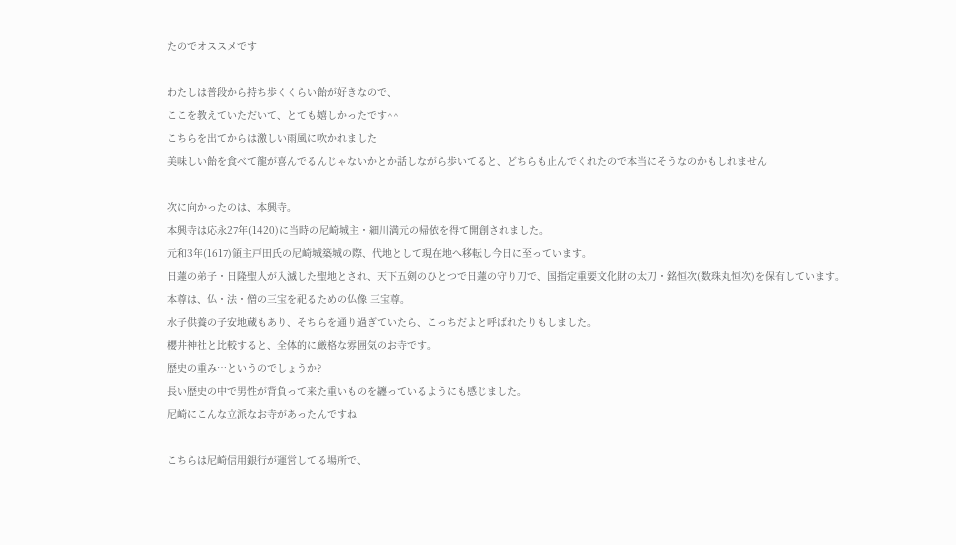たのでオススメです

わたしは普段から持ち歩くくらい飴が好きなので、
ここを教えていただいて、とても嬉しかったです^^
こちらを出てからは激しい雨風に吹かれました
美味しい飴を食べて龍が喜んでるんじゃないかとか話しながら歩いてると、どちらも止んでくれたので本当にそうなのかもしれません

次に向かったのは、本興寺。
本興寺は応永27年(1420)に当時の尼崎城主・細川満元の帰依を得て開創されました。
元和3年(1617)領主戸田氏の尼崎城築城の際、代地として現在地へ移転し今日に至っています。
日蓮の弟子・日隆聖人が入滅した聖地とされ、天下五剣のひとつで日蓮の守り刀で、国指定重要文化財の太刀・銘恒次(数珠丸恒次)を保有しています。
本尊は、仏・法・僧の三宝を祀るための仏像 三宝尊。
水子供養の子安地蔵もあり、そちらを通り過ぎていたら、こっちだよと呼ばれたりもしました。
櫻井神社と比較すると、全体的に厳格な雰囲気のお寺です。
歴史の重み…というのでしょうか?
長い歴史の中で男性が背負って来た重いものを纏っているようにも感じました。
尼崎にこんな立派なお寺があったんですね

こちらは尼崎信用銀行が運営してる場所で、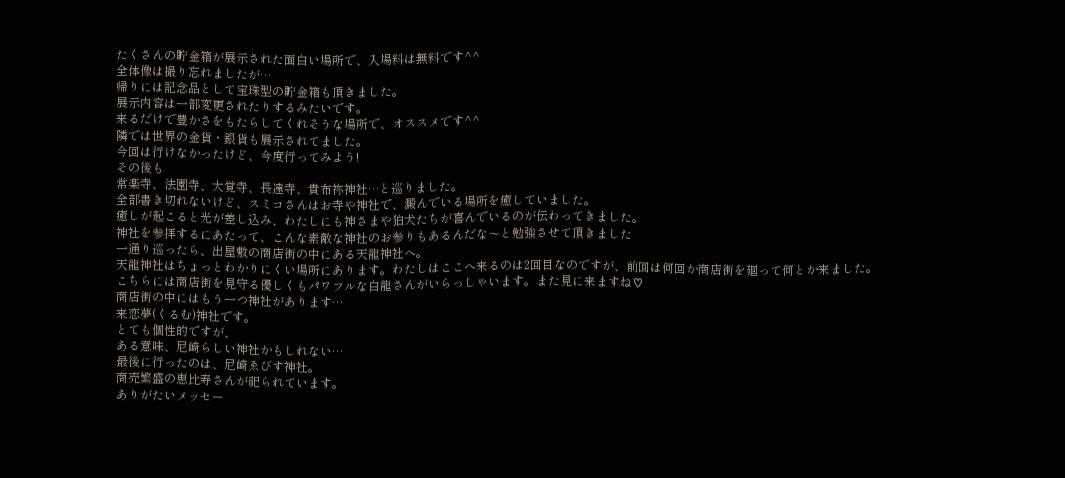たくさんの貯金箱が展示された面白い場所で、入場料は無料です^^
全体像は撮り忘れましたが…
帰りには記念品として宝珠型の貯金箱も頂きました。
展示内容は一部変更されたりするみたいです。
来るだけで豊かさをもたらしてくれそうな場所で、オススメです^^
隣では世界の金貨・銀貨も展示されてました。
今回は行けなかったけど、今度行ってみよう!
その後も
常楽寺、法園寺、大覚寺、長遠寺、貴布祢神社…と巡りました。
全部書き切れないけど、スミコさんはお寺や神社で、澱んでいる場所を癒していました。
癒しが起こると光が差し込み、わたしにも神さまや狛犬たちが喜んでいるのが伝わってきました。
神社を参拝するにあたって、こんな素敵な神社のお参りもあるんだな〜と勉強させて頂きました
一通り巡ったら、出屋敷の商店街の中にある天龍神社へ。
天龍神社はちょっとわかりにくい場所にあります。わたしはここへ来るのは2回目なのですが、前回は何回か商店街を廻って何とか来ました。
こちらには商店街を見守る優しくもパワフルな白龍さんがいらっしゃいます。また見に来ますね♡
商店街の中にはもう一つ神社があります…
来恋夢(くるむ)神社です。
とても個性的ですが、
ある意味、尼崎らしい神社かもしれない…
最後に行ったのは、尼崎ゑびす神社。
商売繁盛の恵比寿さんが祀られています。
ありがたいメッセー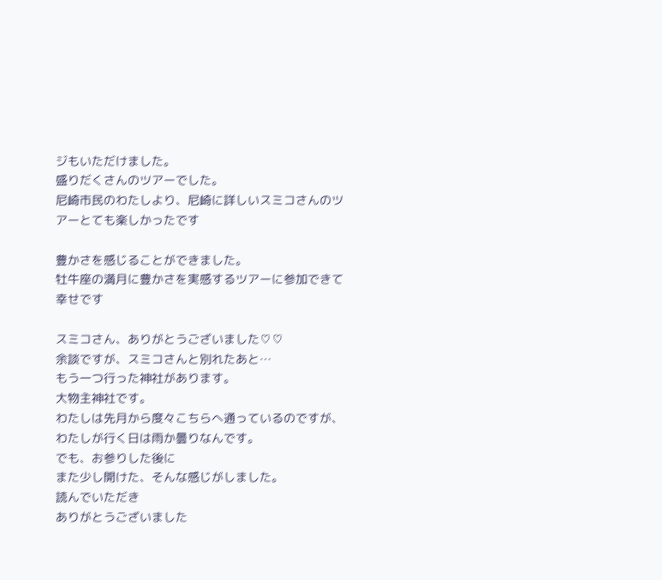ジもいただけました。
盛りだくさんのツアーでした。
尼崎市民のわたしより、尼崎に詳しいスミコさんのツアーとても楽しかったです

豊かさを感じることができました。
牡牛座の満月に豊かさを実感するツアーに参加できて幸せです

スミコさん、ありがとうございました♡♡
余談ですが、スミコさんと別れたあと…
もう一つ行った神社があります。
大物主神社です。
わたしは先月から度々こちらへ通っているのですが、わたしが行く日は雨か曇りなんです。
でも、お参りした後に
また少し開けた、そんな感じがしました。
読んでいただき
ありがとうございました